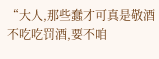“大人,那些蠢才可真是敬酒不吃吃罚酒,要不咱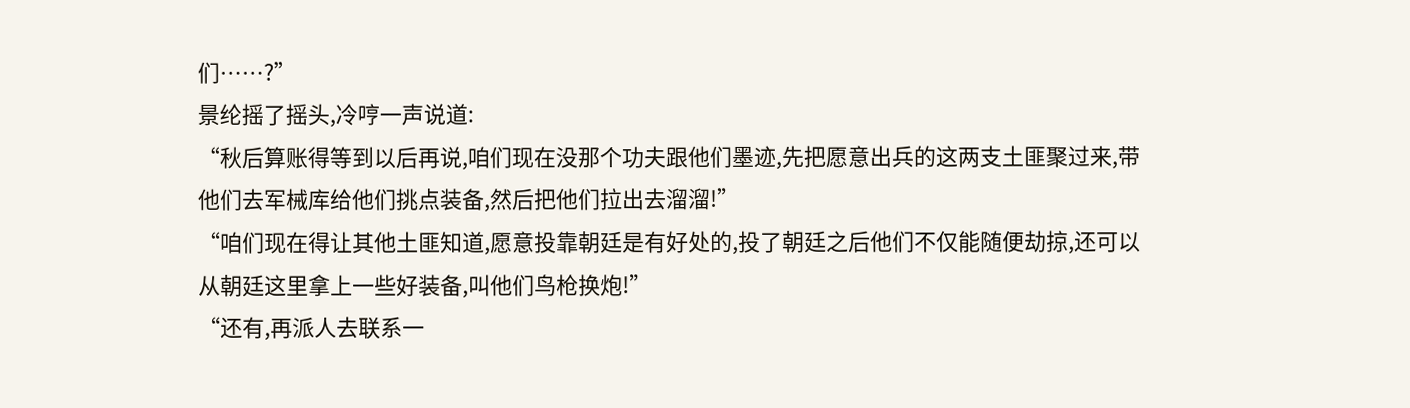们……?”
景纶摇了摇头,冷哼一声说道:
“秋后算账得等到以后再说,咱们现在没那个功夫跟他们墨迹,先把愿意出兵的这两支土匪聚过来,带他们去军械库给他们挑点装备,然后把他们拉出去溜溜!”
“咱们现在得让其他土匪知道,愿意投靠朝廷是有好处的,投了朝廷之后他们不仅能随便劫掠,还可以从朝廷这里拿上一些好装备,叫他们鸟枪换炮!”
“还有,再派人去联系一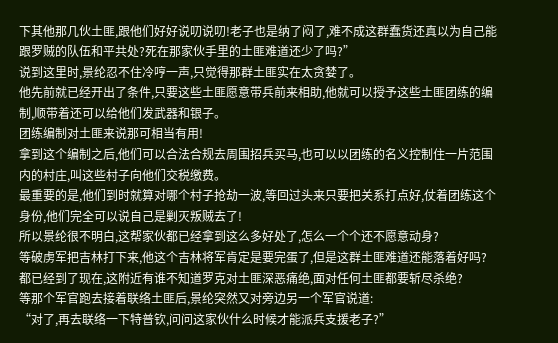下其他那几伙土匪,跟他们好好说叨说叨!老子也是纳了闷了,难不成这群蠢货还真以为自己能跟罗贼的队伍和平共处?死在那家伙手里的土匪难道还少了吗?”
说到这里时,景纶忍不住冷哼一声,只觉得那群土匪实在太贪婪了。
他先前就已经开出了条件,只要这些土匪愿意带兵前来相助,他就可以授予这些土匪团练的编制,顺带着还可以给他们发武器和银子。
团练编制对土匪来说那可相当有用!
拿到这个编制之后,他们可以合法合规去周围招兵买马,也可以以团练的名义控制住一片范围内的村庄,叫这些村子向他们交税缴费。
最重要的是,他们到时就算对哪个村子抢劫一波,等回过头来只要把关系打点好,仗着团练这个身份,他们完全可以说自己是剿灭叛贼去了!
所以景纶很不明白,这帮家伙都已经拿到这么多好处了,怎么一个个还不愿意动身?
等破虏军把吉林打下来,他这个吉林将军肯定是要完蛋了,但是这群土匪难道还能落着好吗?
都已经到了现在,这附近有谁不知道罗克对土匪深恶痛绝,面对任何土匪都要斩尽杀绝?
等那个军官跑去接着联络土匪后,景纶突然又对旁边另一个军官说道:
“对了,再去联络一下特普钦,问问这家伙什么时候才能派兵支援老子?”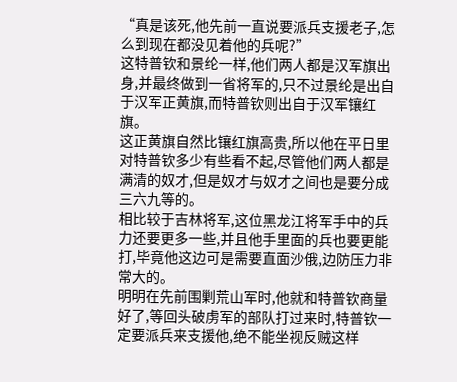“真是该死,他先前一直说要派兵支援老子,怎么到现在都没见着他的兵呢?”
这特普钦和景纶一样,他们两人都是汉军旗出身,并最终做到一省将军的,只不过景纶是出自于汉军正黄旗,而特普钦则出自于汉军镶红旗。
这正黄旗自然比镶红旗高贵,所以他在平日里对特普钦多少有些看不起,尽管他们两人都是满清的奴才,但是奴才与奴才之间也是要分成三六九等的。
相比较于吉林将军,这位黑龙江将军手中的兵力还要更多一些,并且他手里面的兵也要更能打,毕竟他这边可是需要直面沙俄,边防压力非常大的。
明明在先前围剿荒山军时,他就和特普钦商量好了,等回头破虏军的部队打过来时,特普钦一定要派兵来支援他,绝不能坐视反贼这样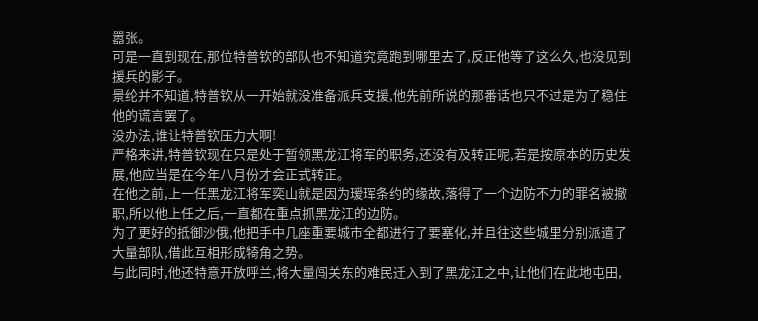嚣张。
可是一直到现在,那位特普钦的部队也不知道究竟跑到哪里去了,反正他等了这么久,也没见到援兵的影子。
景纶并不知道,特普钦从一开始就没准备派兵支援,他先前所说的那番话也只不过是为了稳住他的谎言罢了。
没办法,谁让特普钦压力大啊!
严格来讲,特普钦现在只是处于暂领黑龙江将军的职务,还没有及转正呢,若是按原本的历史发展,他应当是在今年八月份才会正式转正。
在他之前,上一任黑龙江将军奕山就是因为瑷珲条约的缘故,落得了一个边防不力的罪名被撤职,所以他上任之后,一直都在重点抓黑龙江的边防。
为了更好的抵御沙俄,他把手中几座重要城市全都进行了要塞化,并且往这些城里分别派遣了大量部队,借此互相形成犄角之势。
与此同时,他还特意开放呼兰,将大量闯关东的难民迁入到了黑龙江之中,让他们在此地屯田,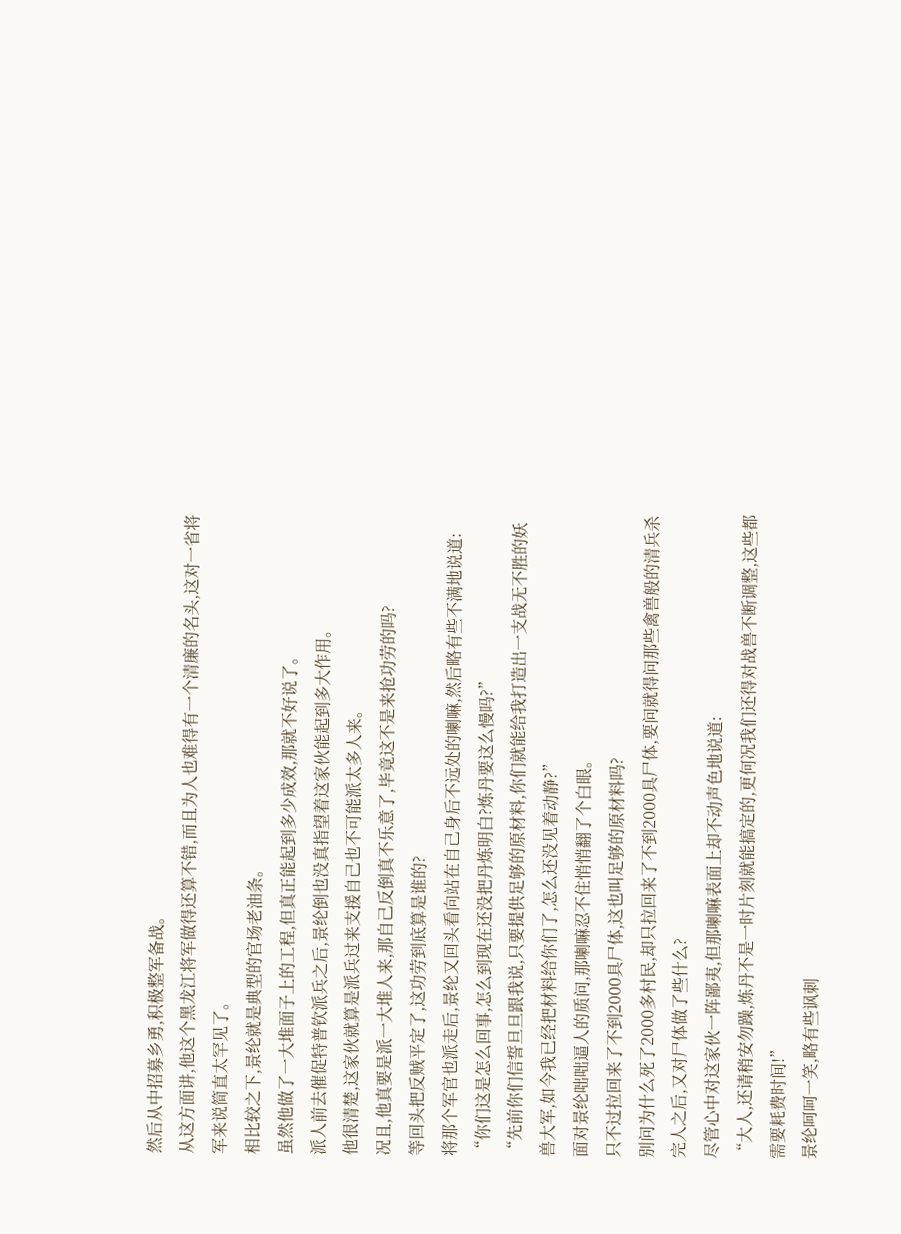然后从中招募乡勇,积极整军备战。
从这方面讲,他这个黑龙江将军做得还算不错,而且为人也难得有一个清廉的名头,这对一省将军来说简直太罕见了。
相比较之下,景纶就是典型的官场老油条。
虽然他做了一大堆面子上的工程,但真正能起到多少成效,那就不好说了。
派人前去催促特普钦派兵之后,景纶倒也没真指望着这家伙能起到多大作用。
他很清楚,这家伙就算是派兵过来支援自己也不可能派太多人来。
况且,他真要是派一大堆人来,那自己反倒真不乐意了,毕竟这不是来抢功劳的吗?
等回头把反贼平定了,这功劳到底算是谁的?
将那个军官也派走后,景纶又回头看向站在自己身后不远处的喇嘛,然后略有些不满地说道:
“你们这是怎么回事,怎么到现在还没把丹炼明白?炼丹要这么慢吗?”
“先前你们信誓旦旦跟我说,只要提供足够的原材料,你们就能给我打造出一支战无不胜的妖兽大军,如今我已经把材料给你们了,怎么还没见着动静?”
面对景纶咄咄逼人的质问,那喇嘛忍不住悄悄翻了个白眼。
只不过拉回来了不到2000具尸体,这也叫足够的原材料吗?
别问为什么死了2000多村民,却只拉回来了不到2000具尸体,要问就得问那些禽兽般的清兵杀完人之后,又对尸体做了些什么?
尽管心中对这家伙一阵鄙夷,但那喇嘛表面上却不动声色地说道:
“大人,还请稍安勿躁,炼丹不是一时片刻就能搞定的,更何况我们还得对战兽不断调整,这些都需要耗费时间!”
景纶呵呵一笑,略有些讽刺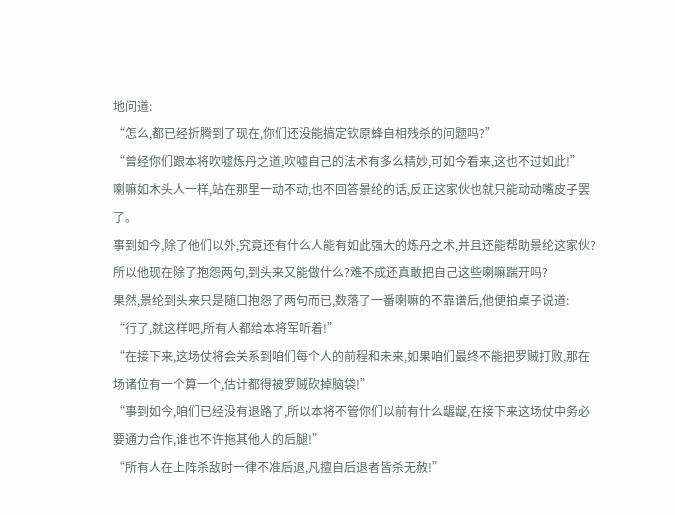地问道:
“怎么,都已经折腾到了现在,你们还没能搞定钦原蜂自相残杀的问题吗?”
“曾经你们跟本将吹嘘炼丹之道,吹嘘自己的法术有多么精妙,可如今看来,这也不过如此!”
喇嘛如木头人一样,站在那里一动不动,也不回答景纶的话,反正这家伙也就只能动动嘴皮子罢了。
事到如今,除了他们以外,究竟还有什么人能有如此强大的炼丹之术,并且还能帮助景纶这家伙?
所以他现在除了抱怨两句,到头来又能做什么?难不成还真敢把自己这些喇嘛踹开吗?
果然,景纶到头来只是随口抱怨了两句而已,数落了一番喇嘛的不靠谱后,他便拍桌子说道:
“行了,就这样吧,所有人都给本将军听着!”
“在接下来,这场仗将会关系到咱们每个人的前程和未来,如果咱们最终不能把罗贼打败,那在场诸位有一个算一个,估计都得被罗贼砍掉脑袋!”
“事到如今,咱们已经没有退路了,所以本将不管你们以前有什么龌龊,在接下来这场仗中务必要通力合作,谁也不许拖其他人的后腿!”
“所有人在上阵杀敌时一律不准后退,凡擅自后退者皆杀无赦!”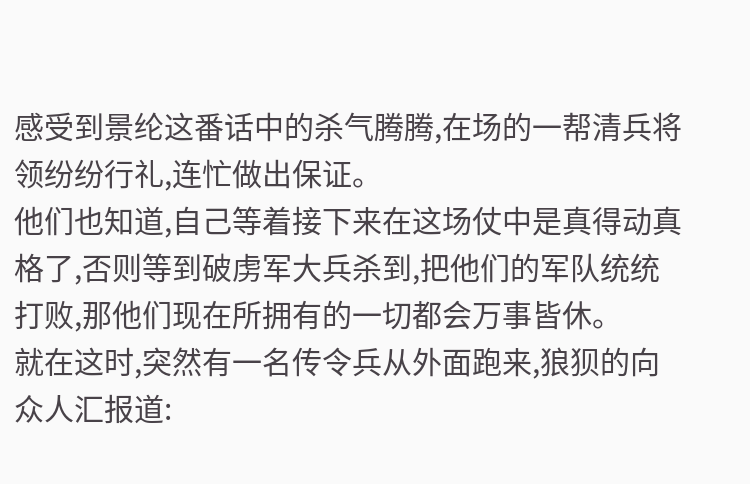感受到景纶这番话中的杀气腾腾,在场的一帮清兵将领纷纷行礼,连忙做出保证。
他们也知道,自己等着接下来在这场仗中是真得动真格了,否则等到破虏军大兵杀到,把他们的军队统统打败,那他们现在所拥有的一切都会万事皆休。
就在这时,突然有一名传令兵从外面跑来,狼狈的向众人汇报道: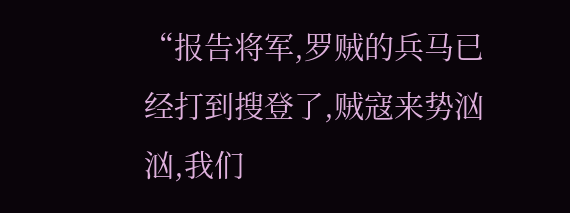“报告将军,罗贼的兵马已经打到搜登了,贼寇来势汹汹,我们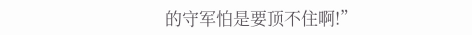的守军怕是要顶不住啊!”